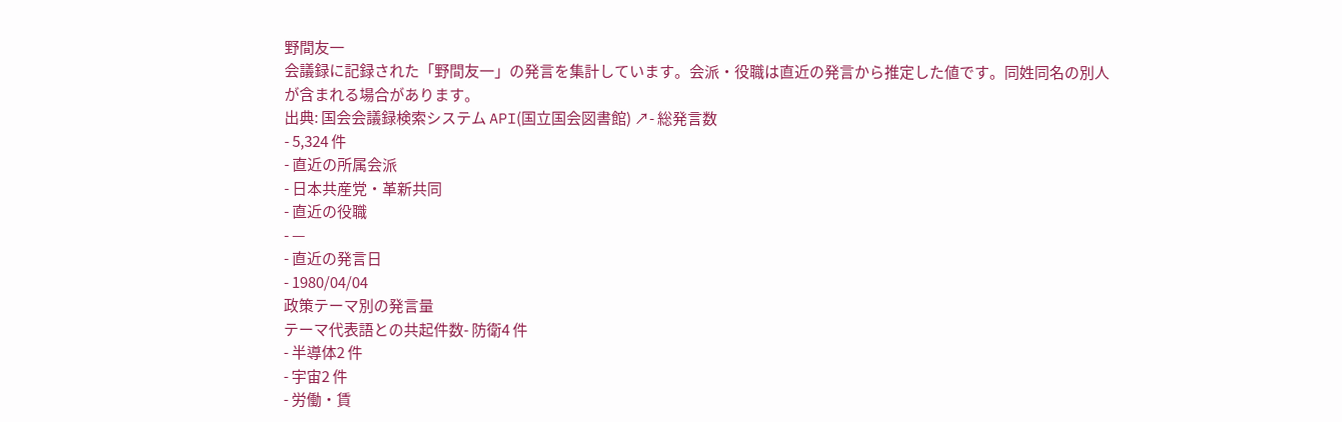野間友一
会議録に記録された「野間友一」の発言を集計しています。会派・役職は直近の発言から推定した値です。同姓同名の別人が含まれる場合があります。
出典: 国会会議録検索システム API(国立国会図書館) ↗- 総発言数
- 5,324 件
- 直近の所属会派
- 日本共産党・革新共同
- 直近の役職
- —
- 直近の発言日
- 1980/04/04
政策テーマ別の発言量
テーマ代表語との共起件数- 防衛4 件
- 半導体2 件
- 宇宙2 件
- 労働・賃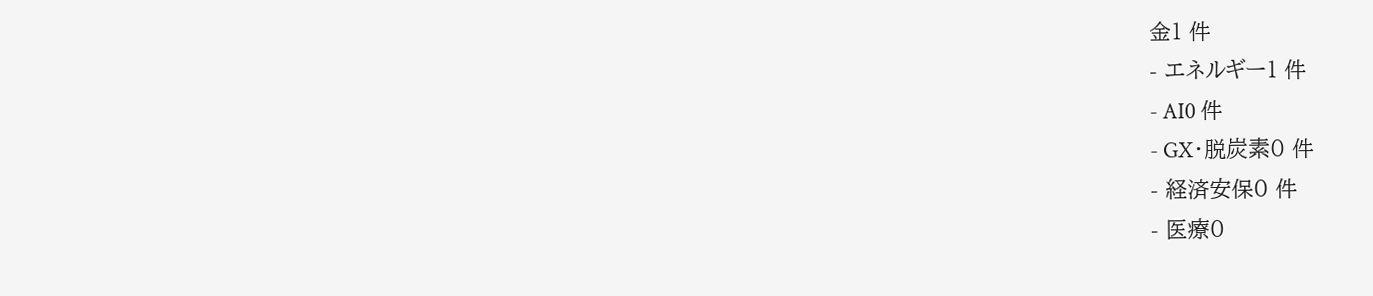金1 件
- エネルギー1 件
- AI0 件
- GX・脱炭素0 件
- 経済安保0 件
- 医療0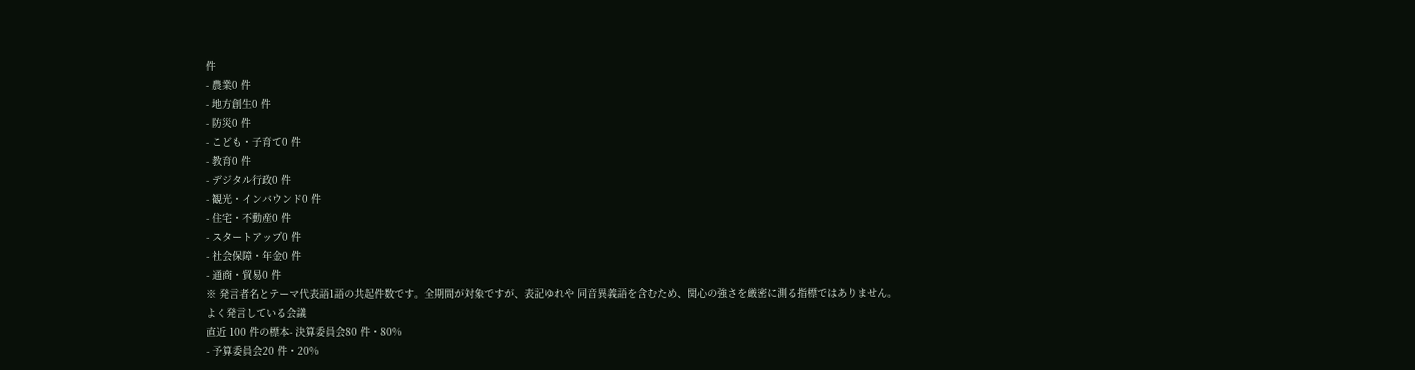件
- 農業0 件
- 地方創生0 件
- 防災0 件
- こども・子育て0 件
- 教育0 件
- デジタル行政0 件
- 観光・インバウンド0 件
- 住宅・不動産0 件
- スタートアップ0 件
- 社会保障・年金0 件
- 通商・貿易0 件
※ 発言者名とテーマ代表語1語の共起件数です。全期間が対象ですが、表記ゆれや 同音異義語を含むため、関心の強さを厳密に測る指標ではありません。
よく発言している会議
直近 100 件の標本- 決算委員会80 件・80%
- 予算委員会20 件・20%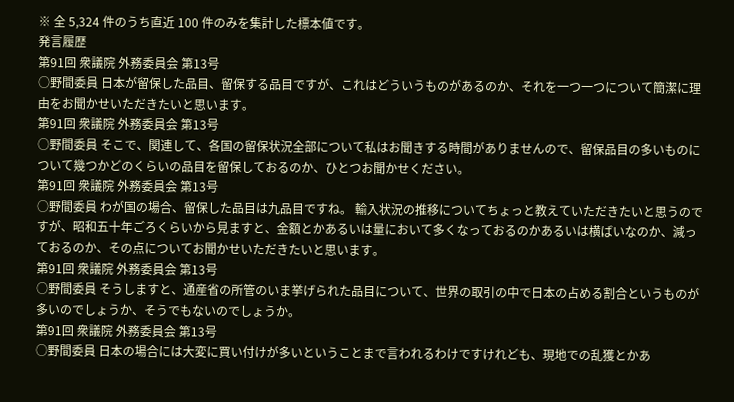※ 全 5,324 件のうち直近 100 件のみを集計した標本値です。
発言履歴
第91回 衆議院 外務委員会 第13号
○野間委員 日本が留保した品目、留保する品目ですが、これはどういうものがあるのか、それを一つ一つについて簡潔に理由をお聞かせいただきたいと思います。
第91回 衆議院 外務委員会 第13号
○野間委員 そこで、関連して、各国の留保状況全部について私はお聞きする時間がありませんので、留保品目の多いものについて幾つかどのくらいの品目を留保しておるのか、ひとつお聞かせください。
第91回 衆議院 外務委員会 第13号
○野間委員 わが国の場合、留保した品目は九品目ですね。 輸入状況の推移についてちょっと教えていただきたいと思うのですが、昭和五十年ごろくらいから見ますと、金額とかあるいは量において多くなっておるのかあるいは横ばいなのか、減っておるのか、その点についてお聞かせいただきたいと思います。
第91回 衆議院 外務委員会 第13号
○野間委員 そうしますと、通産省の所管のいま挙げられた品目について、世界の取引の中で日本の占める割合というものが多いのでしょうか、そうでもないのでしょうか。
第91回 衆議院 外務委員会 第13号
○野間委員 日本の場合には大変に買い付けが多いということまで言われるわけですけれども、現地での乱獲とかあ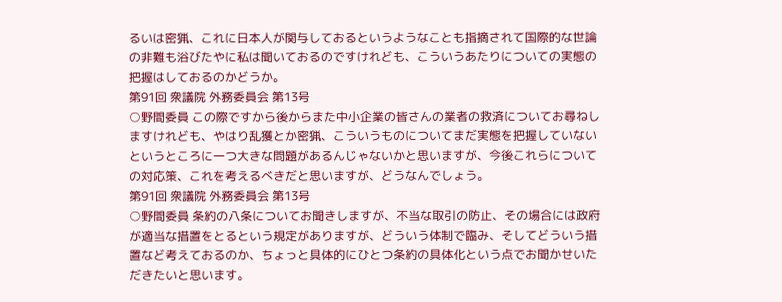るいは密猟、これに日本人が関与しておるというようなことも指摘されて国際的な世論の非難も浴びたやに私は聞いておるのですけれども、こういうあたりについての実態の把握はしておるのかどうか。
第91回 衆議院 外務委員会 第13号
○野間委員 この際ですから後からまた中小企業の皆さんの業者の救済についてお尋ねしますけれども、やはり乱獲とか密猟、こういうものについてまだ実態を把握していないというところに一つ大きな問題があるんじゃないかと思いますが、今後これらについての対応策、これを考えるべきだと思いますが、どうなんでしょう。
第91回 衆議院 外務委員会 第13号
○野間委員 条約の八条についてお聞きしますが、不当な取引の防止、その場合には政府が適当な措置をとるという規定がありますが、どういう体制で臨み、そしてどういう措置など考えておるのか、ちょっと具体的にひとつ条約の具体化という点でお聞かせいただきたいと思います。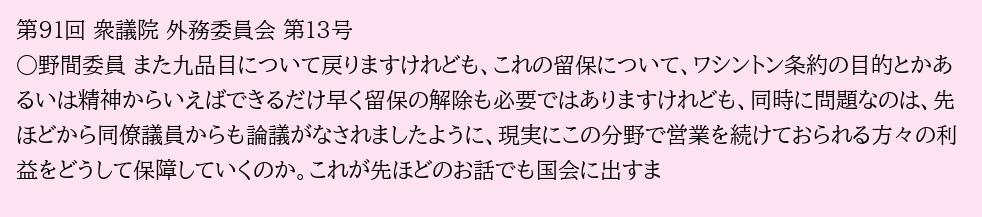第91回 衆議院 外務委員会 第13号
○野間委員 また九品目について戻りますけれども、これの留保について、ワシントン条約の目的とかあるいは精神からいえばできるだけ早く留保の解除も必要ではありますけれども、同時に問題なのは、先ほどから同僚議員からも論議がなされましたように、現実にこの分野で営業を続けておられる方々の利益をどうして保障していくのか。これが先ほどのお話でも国会に出すま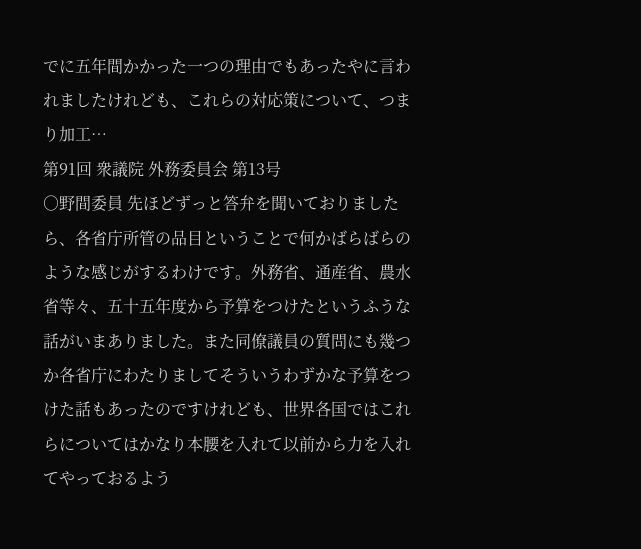でに五年間かかった一つの理由でもあったやに言われましたけれども、これらの対応策について、つまり加工…
第91回 衆議院 外務委員会 第13号
○野間委員 先ほどずっと答弁を聞いておりましたら、各省庁所管の品目ということで何かばらばらのような感じがするわけです。外務省、通産省、農水省等々、五十五年度から予算をつけたというふうな話がいまありました。また同僚議員の質問にも幾つか各省庁にわたりましてそういうわずかな予算をつけた話もあったのですけれども、世界各国ではこれらについてはかなり本腰を入れて以前から力を入れてやっておるよう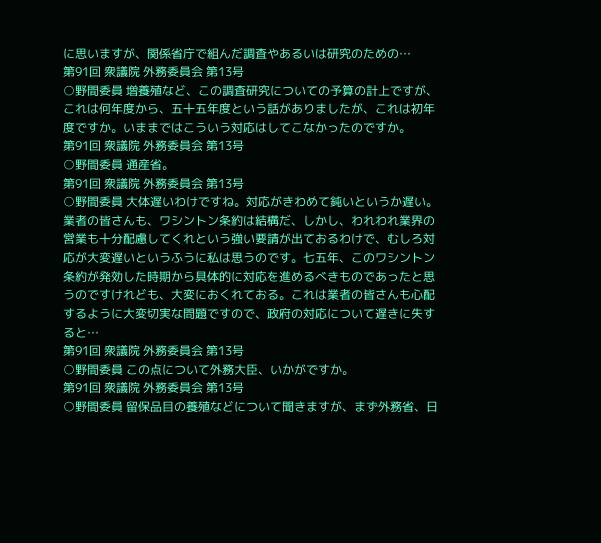に思いますが、関係省庁で組んだ調査やあるいは研究のための…
第91回 衆議院 外務委員会 第13号
○野間委員 増養殖など、この調査研究についての予算の計上ですが、これは何年度から、五十五年度という話がありましたが、これは初年度ですか。いままではこういう対応はしてこなかったのですか。
第91回 衆議院 外務委員会 第13号
○野間委員 通産省。
第91回 衆議院 外務委員会 第13号
○野間委員 大体遅いわけですね。対応がきわめて鈍いというか遅い。業者の皆さんも、ワシントン条約は結構だ、しかし、われわれ業界の営業も十分配慮してくれという強い要請が出ておるわけで、むしろ対応が大変遅いというふうに私は思うのです。七五年、このワシントン条約が発効した時期から具体的に対応を進めるべきものであったと思うのですけれども、大変におくれておる。これは業者の皆さんも心配するように大変切実な問題ですので、政府の対応について遅きに失すると…
第91回 衆議院 外務委員会 第13号
○野間委員 この点について外務大臣、いかがですか。
第91回 衆議院 外務委員会 第13号
○野間委員 留保品目の養殖などについて聞きますが、まず外務省、日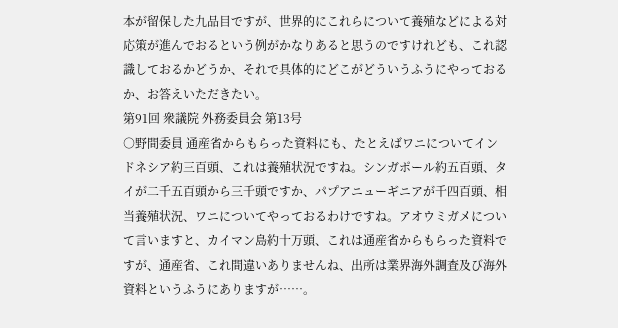本が留保した九品目ですが、世界的にこれらについて養殖などによる対応策が進んでおるという例がかなりあると思うのですけれども、これ認識しておるかどうか、それで具体的にどこがどういうふうにやっておるか、お答えいただきたい。
第91回 衆議院 外務委員会 第13号
○野間委員 通産省からもらった資料にも、たとえばワニについてインドネシア約三百頭、これは養殖状況ですね。シンガポール約五百頭、タイが二千五百頭から三千頭ですか、パプアニューギニアが千四百頭、相当養殖状況、ワニについてやっておるわけですね。アオウミガメについて言いますと、カイマン島約十万頭、これは通産省からもらった資料ですが、通産省、これ間違いありませんね、出所は業界海外調査及び海外資料というふうにありますが……。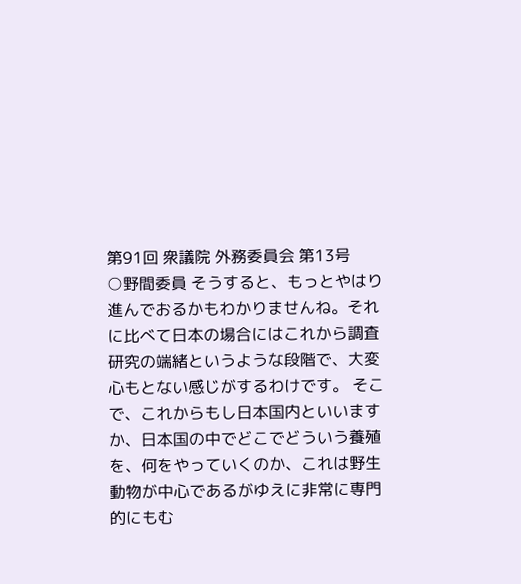第91回 衆議院 外務委員会 第13号
○野間委員 そうすると、もっとやはり進んでおるかもわかりませんね。それに比べて日本の場合にはこれから調査研究の端緒というような段階で、大変心もとない感じがするわけです。 そこで、これからもし日本国内といいますか、日本国の中でどこでどういう養殖を、何をやっていくのか、これは野生動物が中心であるがゆえに非常に専門的にもむ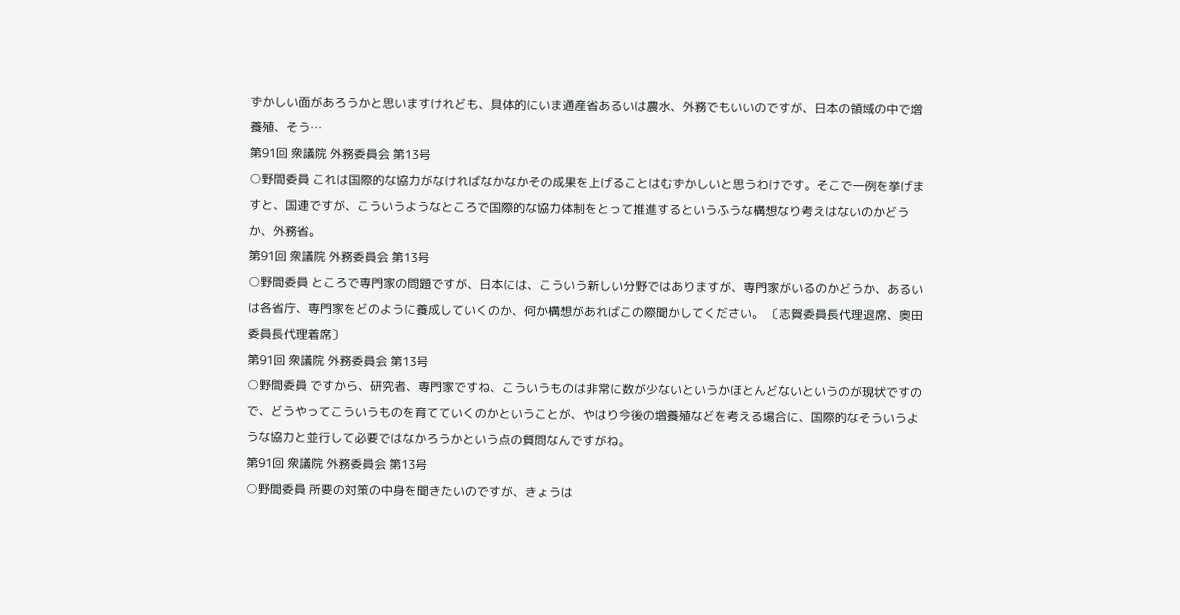ずかしい面があろうかと思いますけれども、具体的にいま通産省あるいは農水、外務でもいいのですが、日本の領域の中で増養殖、そう…
第91回 衆議院 外務委員会 第13号
○野間委員 これは国際的な協力がなければなかなかその成果を上げることはむずかしいと思うわけです。そこで一例を挙げますと、国連ですが、こういうようなところで国際的な協力体制をとって推進するというふうな構想なり考えはないのかどうか、外務省。
第91回 衆議院 外務委員会 第13号
○野間委員 ところで専門家の問題ですが、日本には、こういう新しい分野ではありますが、専門家がいるのかどうか、あるいは各省庁、専門家をどのように養成していくのか、何か構想があればこの際聞かしてください。 〔志賀委員長代理退席、奥田委員長代理着席〕
第91回 衆議院 外務委員会 第13号
○野間委員 ですから、研究者、専門家ですね、こういうものは非常に数が少ないというかほとんどないというのが現状ですので、どうやってこういうものを育てていくのかということが、やはり今後の増養殖などを考える場合に、国際的なそういうような協力と並行して必要ではなかろうかという点の質問なんですがね。
第91回 衆議院 外務委員会 第13号
○野間委員 所要の対策の中身を聞きたいのですが、きょうは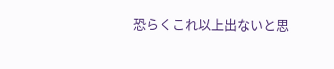恐らくこれ以上出ないと思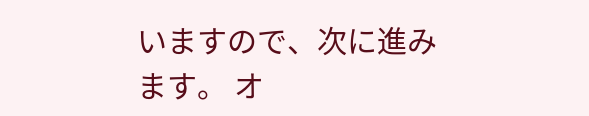いますので、次に進みます。 オ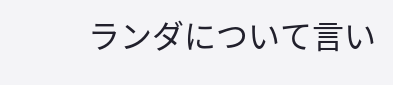ランダについて言い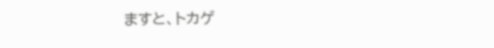ますと、トカゲ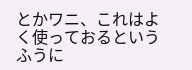とかワニ、これはよく使っておるというふうに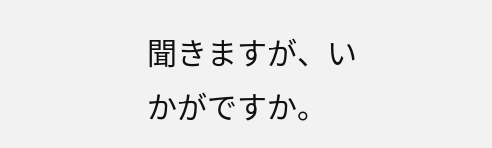聞きますが、いかがですか。